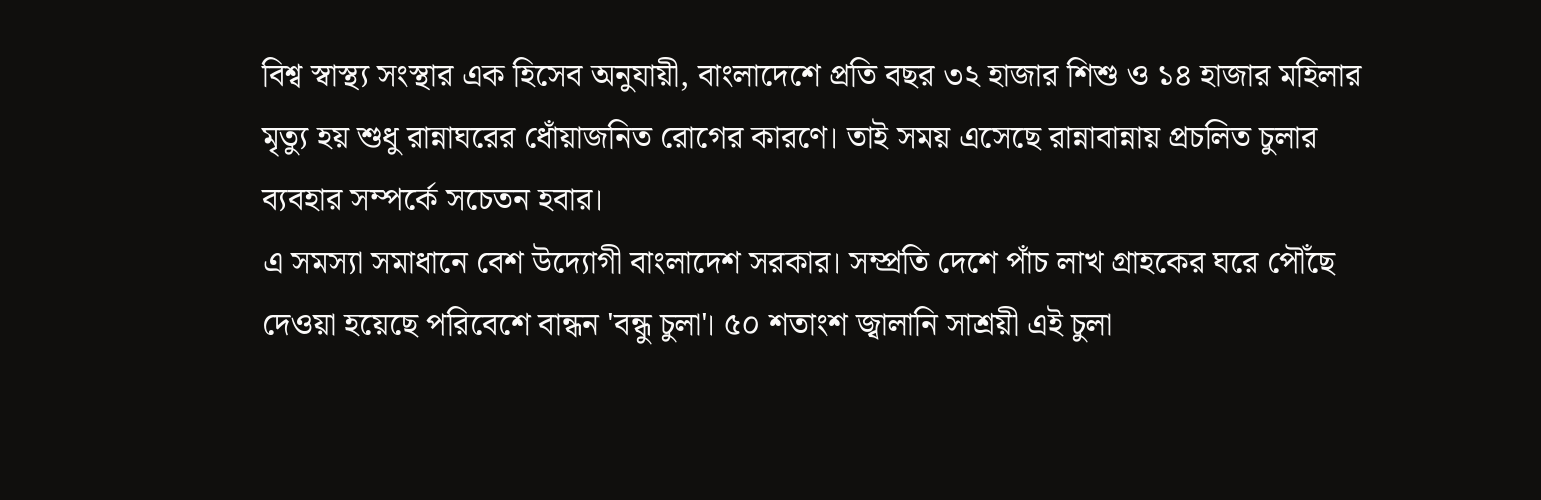বিশ্ব স্বাস্থ্য সংস্থার এক হিসেব অনুযায়ী, বাংলাদেশে প্রতি বছর ৩২ হাজার শিশু ও ১৪ হাজার মহিলার মৃত্যু হয় শুধু রান্নাঘরের ধোঁয়াজনিত রোগের কারণে। তাই সময় এসেছে রান্নাবান্নায় প্রচলিত চুলার ব্যবহার সম্পর্কে সচেতন হবার।
এ সমস্যা সমাধানে বেশ উদ্যোগী বাংলাদেশ সরকার। সম্প্রতি দেশে পাঁচ লাখ গ্রাহকের ঘরে পৌঁছে দেওয়া হয়েছে পরিবেশে বান্ধন 'বন্ধু চুলা'। ৫০ শতাংশ জ্বালানি সাশ্রয়ী এই চুলা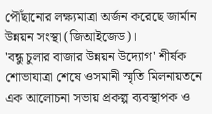পৌঁছানোর লক্ষ্যমাত্রা অর্জন করেছে জার্মান উন্নয়ন সংস্থা (জিআইজেড)।
'বন্ধু চুলার বাজার উন্নয়ন উদ্যোগ' শীর্ষক শোভাযাত্রা শেষে ওসমানী স্মৃতি মিলনায়তনে এক আলোচনা সভায় প্রকল্প ব্যবস্থাপক ও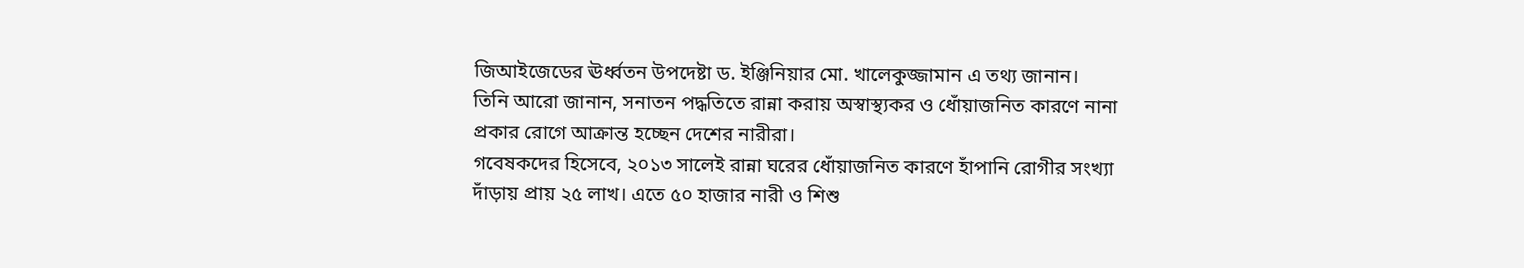জিআইজেডের ঊর্ধ্বতন উপদেষ্টা ড. ইঞ্জিনিয়ার মো. খালেকুজ্জামান এ তথ্য জানান।
তিনি আরো জানান, সনাতন পদ্ধতিতে রান্না করায় অস্বাস্থ্যকর ও ধোঁয়াজনিত কারণে নানা প্রকার রোগে আক্রান্ত হচ্ছেন দেশের নারীরা।
গবেষকদের হিসেবে, ২০১৩ সালেই রান্না ঘরের ধোঁয়াজনিত কারণে হাঁপানি রোগীর সংখ্যা দাঁড়ায় প্রায় ২৫ লাখ। এতে ৫০ হাজার নারী ও শিশু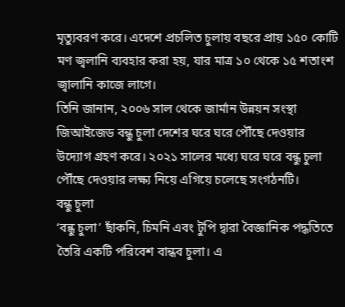মৃত্যুবরণ করে। এদেশে প্রচলিত চুলায় বছরে প্রায় ১৫০ কোটি মণ জ্বলানি ব্যবহার করা হয়, যার মাত্র ১০ থেকে ১৫ শতাংশ জ্বালানি কাজে লাগে।
তিনি জানান, ২০০৬ সাল থেকে জার্মান উন্নয়ন সংস্থা জিআইজেড বন্ধু চুলা দেশের ঘরে ঘরে পৌঁছে দেওয়ার উদ্যোগ গ্রহণ করে। ২০২১ সালের মধ্যে ঘরে ঘরে বন্ধু চুলা পৌঁছে দেওয়ার লক্ষ্য নিয়ে এগিয়ে চলেছে সংগঠনটি।
বন্ধু চুলা
‘বন্ধু চুলা’ ছাঁকনি, চিমনি এবং টুপি দ্বারা বৈজ্ঞানিক পদ্ধতিতে তৈরি একটি পরিবেশ বান্ধব চুলা। এ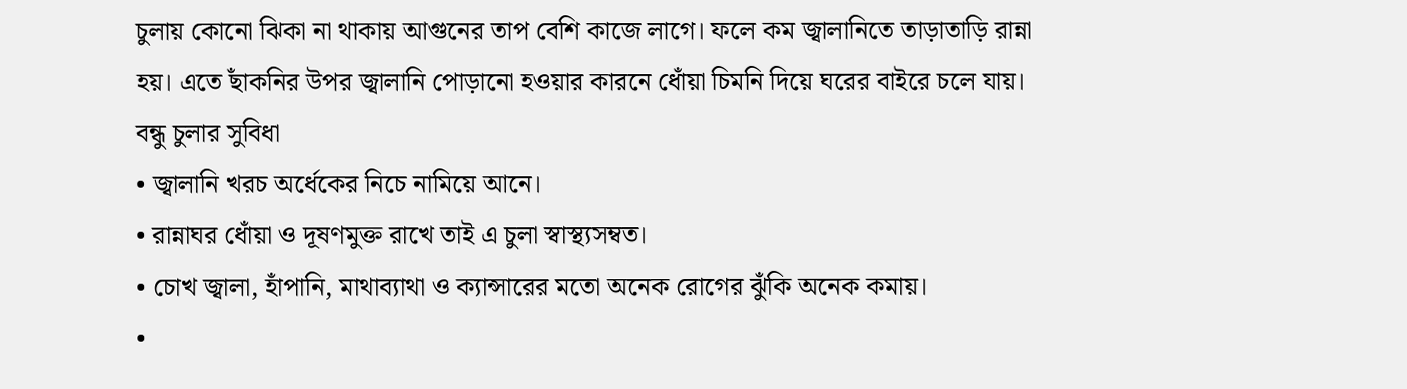চুলায় কোনো ঝিকা না থাকায় আগুনের তাপ বেশি কাজে লাগে। ফলে কম জ্বালানিতে তাড়াতাড়ি রান্না হয়। এতে ছাঁকনির উপর জ্বালানি পোড়ানো হওয়ার কারনে ধোঁয়া চিমনি দিয়ে ঘরের বাইরে চলে যায়।
বন্ধু চুলার সুবিধা
• জ্বালানি খরচ অর্ধেকের নিচে নামিয়ে আনে।
• রান্নাঘর ধোঁয়া ও দূষণমুক্ত রাখে তাই এ চুলা স্বাস্থ্যসম্বত।
• চোখ জ্বালা, হাঁপানি, মাথাব্যাথা ও ক্যান্সারের মতো অনেক রোগের ঝুঁকি অনেক কমায়।
•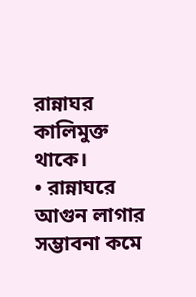রান্নাঘর কালিমুক্ত থাকে।
• রান্নাঘরে আগুন লাগার সম্ভাবনা কমে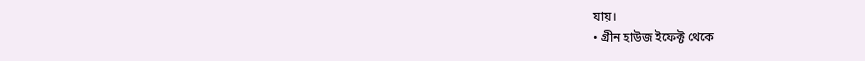যায়।
• গ্রীন হাউজ ইফেক্ট থেকে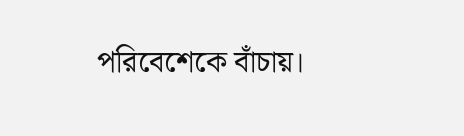পরিবেশেকে বাঁচায়।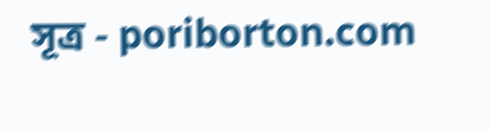সূত্র - poriborton.com